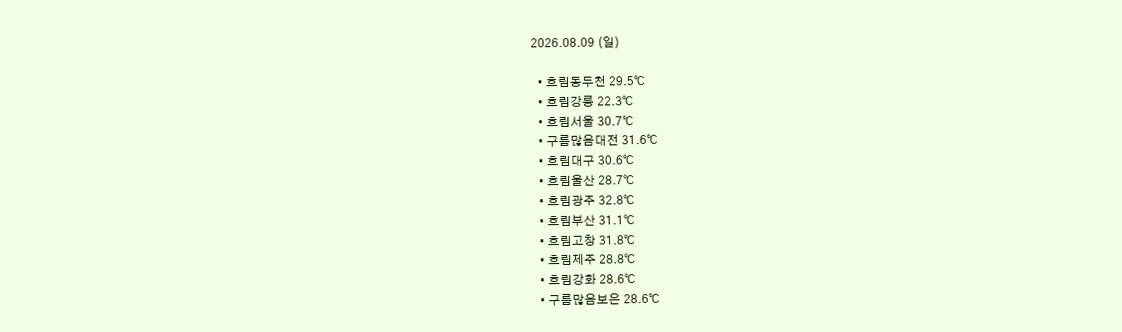2026.08.09 (일)

  • 흐림동두천 29.5℃
  • 흐림강릉 22.3℃
  • 흐림서울 30.7℃
  • 구름많음대전 31.6℃
  • 흐림대구 30.6℃
  • 흐림울산 28.7℃
  • 흐림광주 32.8℃
  • 흐림부산 31.1℃
  • 흐림고창 31.8℃
  • 흐림제주 28.8℃
  • 흐림강화 28.6℃
  • 구름많음보은 28.6℃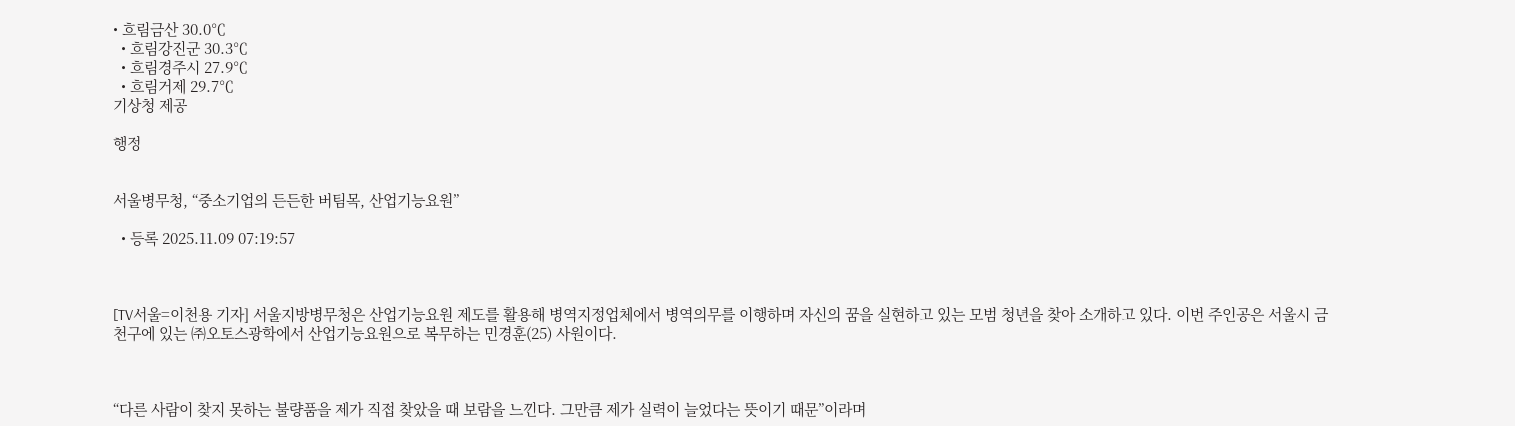• 흐림금산 30.0℃
  • 흐림강진군 30.3℃
  • 흐림경주시 27.9℃
  • 흐림거제 29.7℃
기상청 제공

행정


서울병무청, “중소기업의 든든한 버팀목, 산업기능요원”

  • 등록 2025.11.09 07:19:57



[TV서울=이천용 기자] 서울지방병무청은 산업기능요원 제도를 활용해 병역지정업체에서 병역의무를 이행하며 자신의 꿈을 실현하고 있는 모범 청년을 찾아 소개하고 있다. 이번 주인공은 서울시 금천구에 있는 ㈜오토스광학에서 산업기능요원으로 복무하는 민경훈(25) 사원이다.



“다른 사람이 찾지 못하는 불량품을 제가 직접 찾았을 때 보람을 느낀다. 그만큼 제가 실력이 늘었다는 뜻이기 때문”이라며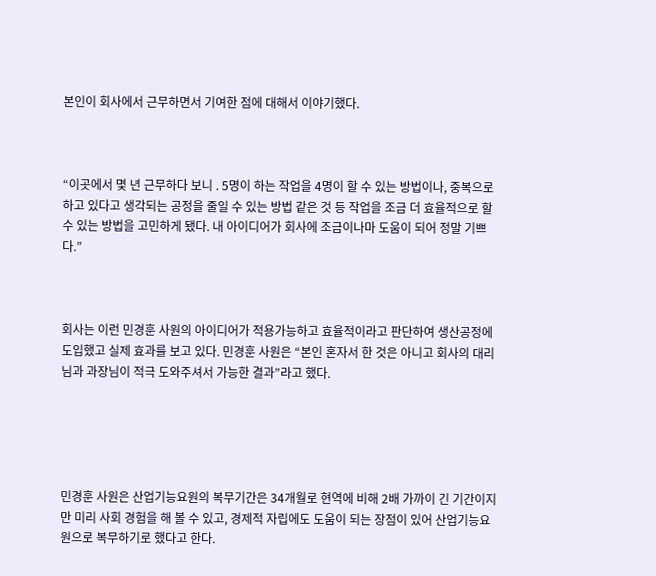본인이 회사에서 근무하면서 기여한 점에 대해서 이야기했다.



“이곳에서 몇 년 근무하다 보니 . 5명이 하는 작업을 4명이 할 수 있는 방법이나, 중복으로 하고 있다고 생각되는 공정을 줄일 수 있는 방법 같은 것 등 작업을 조금 더 효율적으로 할 수 있는 방법을 고민하게 됐다. 내 아이디어가 회사에 조금이나마 도움이 되어 정말 기쁘다.”



회사는 이런 민경훈 사원의 아이디어가 적용가능하고 효율적이라고 판단하여 생산공정에 도입했고 실제 효과를 보고 있다. 민경훈 사원은 “본인 혼자서 한 것은 아니고 회사의 대리님과 과장님이 적극 도와주셔서 가능한 결과”라고 했다.





민경훈 사원은 산업기능요원의 복무기간은 34개월로 현역에 비해 2배 가까이 긴 기간이지만 미리 사회 경험을 해 볼 수 있고, 경제적 자립에도 도움이 되는 장점이 있어 산업기능요원으로 복무하기로 했다고 한다.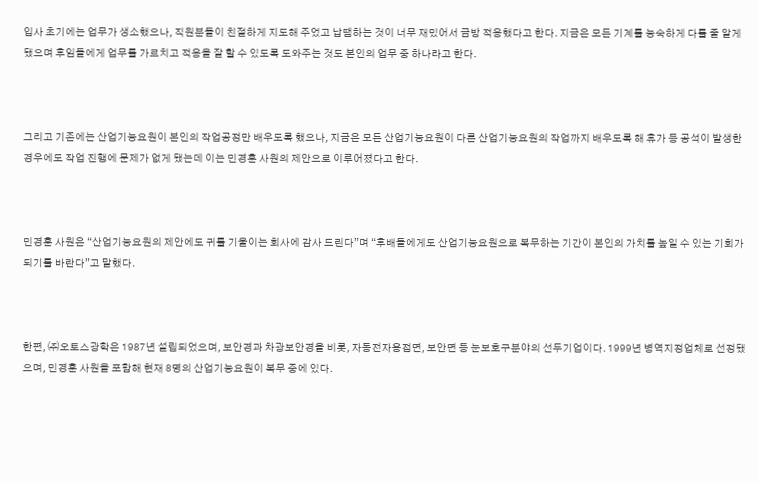입사 초기에는 업무가 생소했으나, 직원분들이 친절하게 지도해 주었고 납땜하는 것이 너무 재밌어서 금방 적응했다고 한다. 지금은 모든 기계를 능숙하게 다룰 줄 알게 됐으며 후임들에게 업무를 가르치고 적응을 잘 할 수 있도록 도와주는 것도 본인의 업무 중 하나라고 한다.



그리고 기존에는 산업기능요원이 본인의 작업공정만 배우도록 했으나, 지금은 모든 산업기능요원이 다른 산업기능요원의 작업까지 배우도록 해 휴가 등 공석이 발생한 경우에도 작업 진행에 문제가 없게 됐는데 이는 민경훈 사원의 제안으로 이루어졌다고 한다.



민경훈 사원은 “산업기능요원의 제안에도 귀를 기울이는 회사에 감사 드린다”며 “후배들에게도 산업기능요원으로 복무하는 기간이 본인의 가치를 높일 수 있는 기회가 되기를 바란다”고 말했다.



한편, ㈜오토스광학은 1987년 설립되었으며, 보안경과 차광보안경을 비롯, 자동전자용접면, 보안면 등 눈보호구분야의 선두기업이다. 1999년 병역지정업체로 선정됐으며, 민경훈 사원을 포함해 현재 8명의 산업기능요원이 복무 중에 있다.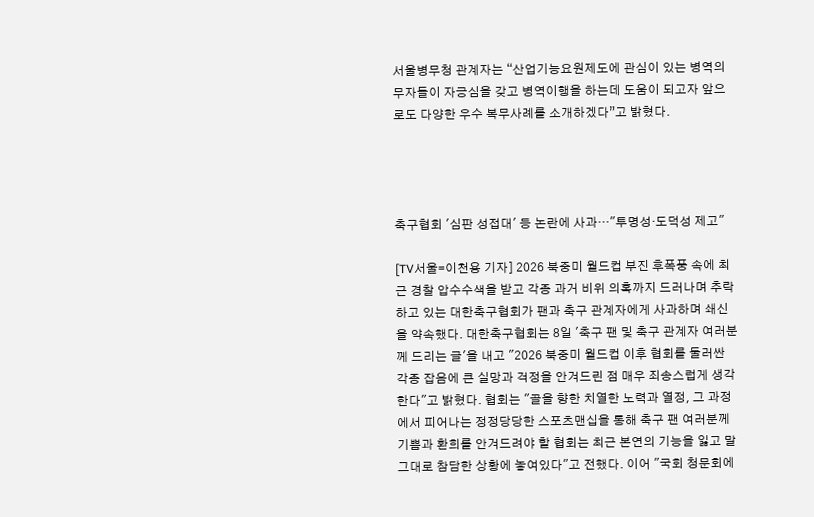서울병무청 관계자는 “산업기능요원제도에 관심이 있는 병역의무자들이 자긍심을 갖고 병역이행을 하는데 도움이 되고자 앞으로도 다양한 우수 복무사례를 소개하겠다”고 밝혔다.




축구협회 '심판 성접대' 등 논란에 사과…"투명성·도덕성 제고"

[TV서울=이천용 기자] 2026 북중미 월드컵 부진 후폭풍 속에 최근 경찰 압수수색을 받고 각종 과거 비위 의혹까지 드러나며 추락하고 있는 대한축구협회가 팬과 축구 관계자에게 사과하며 쇄신을 약속했다. 대한축구협회는 8일 '축구 팬 및 축구 관계자 여러분께 드리는 글'을 내고 "2026 북중미 월드컵 이후 협회를 둘러싼 각종 잡음에 큰 실망과 걱정을 안겨드린 점 매우 죄송스럽게 생각한다"고 밝혔다. 협회는 "골을 향한 치열한 노력과 열정, 그 과정에서 피어나는 정정당당한 스포츠맨십을 통해 축구 팬 여러분께 기쁨과 환희를 안겨드려야 할 협회는 최근 본연의 기능을 잃고 말 그대로 참담한 상황에 놓여있다"고 전했다. 이어 "국회 청문회에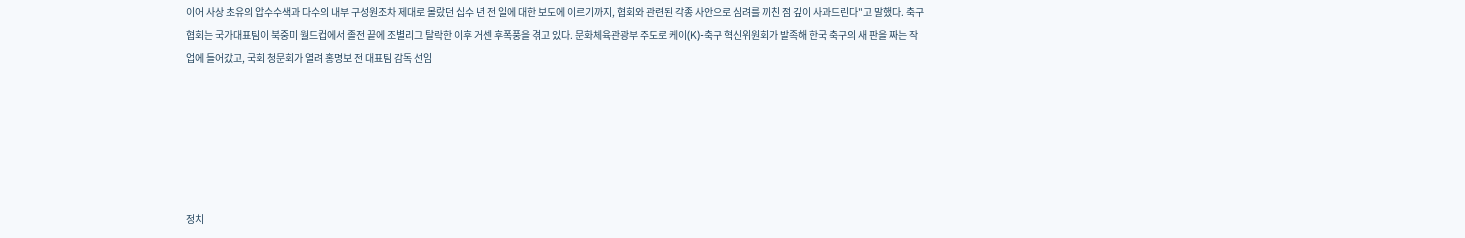이어 사상 초유의 압수수색과 다수의 내부 구성원조차 제대로 몰랐던 십수 년 전 일에 대한 보도에 이르기까지, 협회와 관련된 각종 사안으로 심려를 끼친 점 깊이 사과드린다"고 말했다. 축구협회는 국가대표팀이 북중미 월드컵에서 졸전 끝에 조별리그 탈락한 이후 거센 후폭풍을 겪고 있다. 문화체육관광부 주도로 케이(K)-축구 혁신위원회가 발족해 한국 축구의 새 판을 짜는 작업에 들어갔고, 국회 청문회가 열려 홍명보 전 대표팀 감독 선임






정치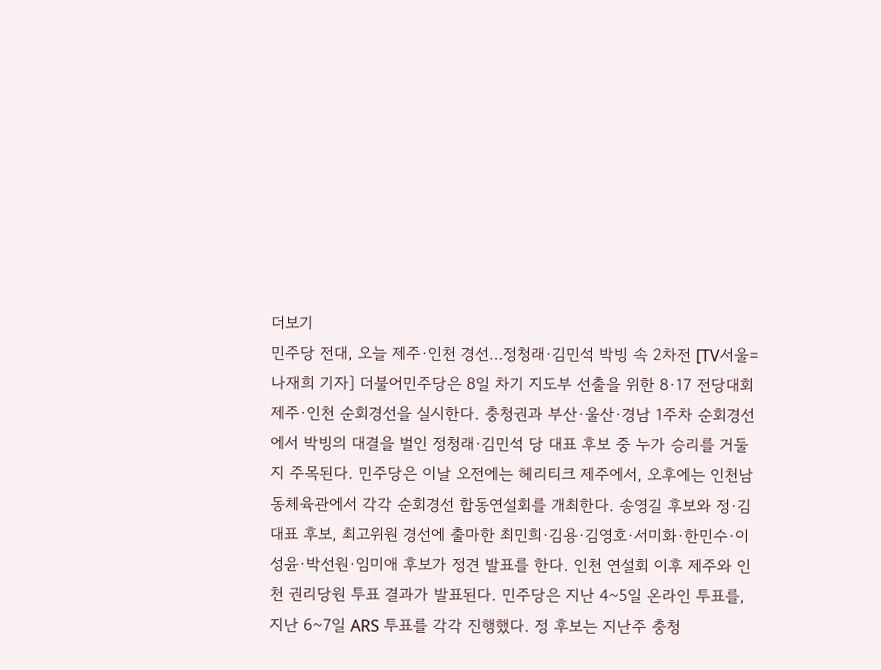더보기
민주당 전대, 오늘 제주·인천 경선…정청래·김민석 박빙 속 2차전 [TV서울=나재희 기자] 더불어민주당은 8일 차기 지도부 선출을 위한 8·17 전당대회 제주·인천 순회경선을 실시한다. 충청권과 부산·울산·경남 1주차 순회경선에서 박빙의 대결을 벌인 정청래·김민석 당 대표 후보 중 누가 승리를 거둘지 주목된다. 민주당은 이날 오전에는 헤리티크 제주에서, 오후에는 인천남동체육관에서 각각 순회경선 합동연설회를 개최한다. 송영길 후보와 정·김 대표 후보, 최고위원 경선에 출마한 최민희·김용·김영호·서미화·한민수·이성윤·박선원·임미애 후보가 정견 발표를 한다. 인천 연설회 이후 제주와 인천 권리당원 투표 결과가 발표된다. 민주당은 지난 4~5일 온라인 투표를, 지난 6~7일 ARS 투표를 각각 진행했다. 정 후보는 지난주 충청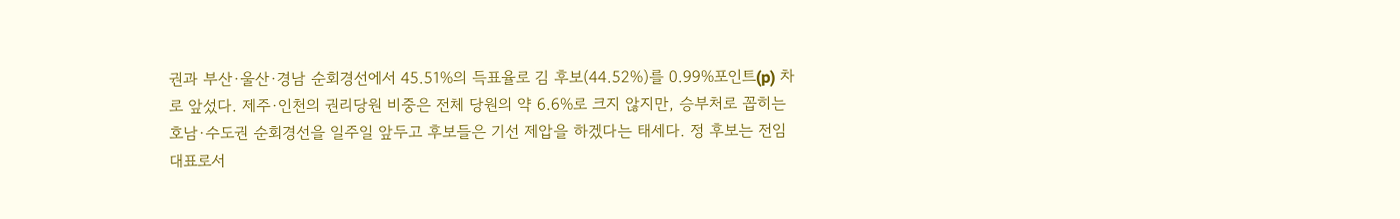권과 부산·울산·경남 순회경선에서 45.51%의 득표율로 김 후보(44.52%)를 0.99%포인트(p) 차로 앞섰다. 제주·인천의 권리당원 비중은 전체 당원의 약 6.6%로 크지 않지만, 승부처로 꼽히는 호남·수도권 순회경선을 일주일 앞두고 후보들은 기선 제압을 하겠다는 태세다. 정 후보는 전임 대표로서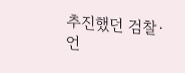추진했던 검찰·언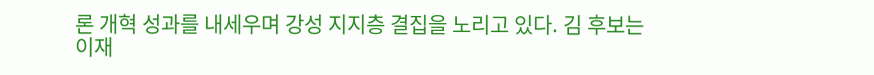론 개혁 성과를 내세우며 강성 지지층 결집을 노리고 있다. 김 후보는 이재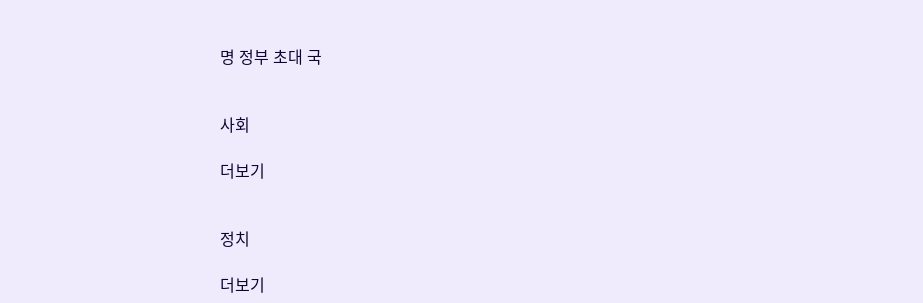명 정부 초대 국


사회

더보기


정치

더보기